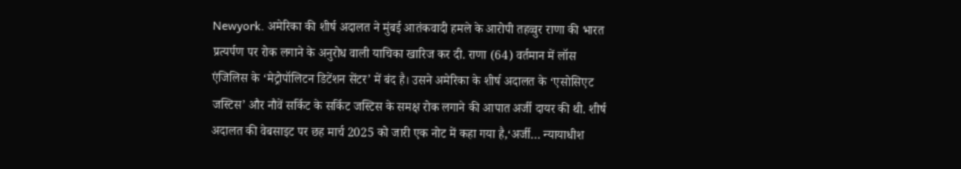Newyork. अमेरिका की शीर्ष अदालत ने मुंबई आतंकवादी हमले के आरोपी तहव्वुर राणा की भारत प्रत्यर्पण पर रोक लगाने के अनुरोध वाली याचिका खारिज कर दी. राणा (64) वर्तमान में लॉस एंजिलिस के ‘मेट्रोपॉलिटन डिटेंशन सेंटर’ में बंद है। उसने अमेरिका के शीर्ष अदालत के ‘एसोसिएट जस्टिस’ और नौवें सर्किट के सर्किट जस्टिस के समक्ष रोक लगाने की आपात अर्जी दायर की थी. शीर्ष अदालत की वेबसाइट पर छह मार्च 2025 को जारी एक नोट में कहा गया है,‘अर्जी… न्यायाधीश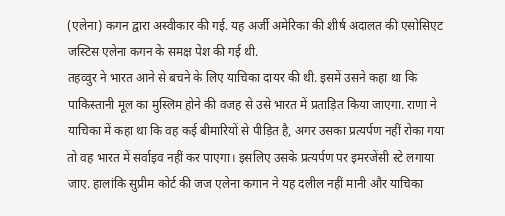(एलेना) कगन द्वारा अस्वीकार की गई. यह अर्जी अमेरिका की शीर्ष अदालत की एसोसिएट जस्टिस एलेना कगन के समक्ष पेश की गई थी.
तहव्वुर ने भारत आने से बचने के लिए याचिका दायर की थी. इसमें उसने कहा था कि पाकिस्तानी मूल का मुस्लिम होने की वजह से उसे भारत में प्रताड़ित किया जाएगा. राणा ने याचिका में कहा था कि वह कई बीमारियों से पीड़ित है, अगर उसका प्रत्यर्पण नहीं रोका गया तो वह भारत में सर्वाइव नहीं कर पाएगा। इसलिए उसके प्रत्यर्पण पर इमरजेंसी स्टे लगाया जाए. हालांकि सुप्रीम कोर्ट की जज एलेना कगान ने यह दलील नहीं मानी और याचिका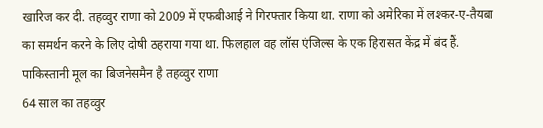खारिज कर दी. तहव्वुर राणा को 2009 में एफबीआई ने गिरफ्तार किया था. राणा को अमेरिका में लश्कर-ए-तैयबा का समर्थन करने के लिए दोषी ठहराया गया था. फिलहाल वह लॉस एंजिल्स के एक हिरासत केंद्र में बंद हैं.
पाकिस्तानी मूल का बिजनेसमैन है तहव्वुर राणा
64 साल का तहव्वुर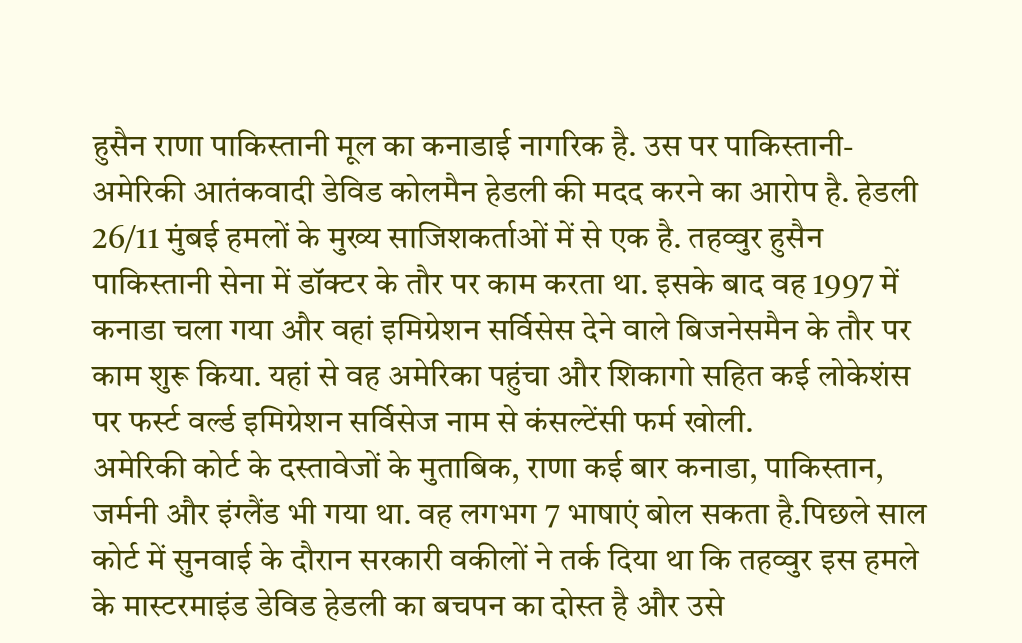हुसैन राणा पाकिस्तानी मूल का कनाडाई नागरिक है. उस पर पाकिस्तानी-अमेरिकी आतंकवादी डेविड कोलमैन हेडली की मदद करने का आरोप है. हेडली 26/11 मुंबई हमलों के मुख्य साजिशकर्ताओं में से एक है. तहव्वुर हुसैन पाकिस्तानी सेना में डॉक्टर के तौर पर काम करता था. इसके बाद वह 1997 में कनाडा चला गया और वहां इमिग्रेशन सर्विसेस देने वाले बिजनेसमैन के तौर पर काम शुरू किया. यहां से वह अमेरिका पहुंचा और शिकागो सहित कई लोकेशंस पर फर्स्ट वर्ल्ड इमिग्रेशन सर्विसेज नाम से कंसल्टेंसी फर्म खोली.
अमेरिकी कोर्ट के दस्तावेजों के मुताबिक, राणा कई बार कनाडा, पाकिस्तान, जर्मनी और इंग्लैंड भी गया था. वह लगभग 7 भाषाएं बोल सकता है.पिछले साल कोर्ट में सुनवाई के दौरान सरकारी वकीलों ने तर्क दिया था कि तहव्वुर इस हमले के मास्टरमाइंड डेविड हेडली का बचपन का दोस्त है और उसे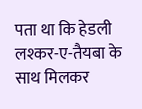पता था कि हेडली लश्कर-ए-तैयबा के साथ मिलकर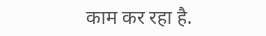काम कर रहा है.